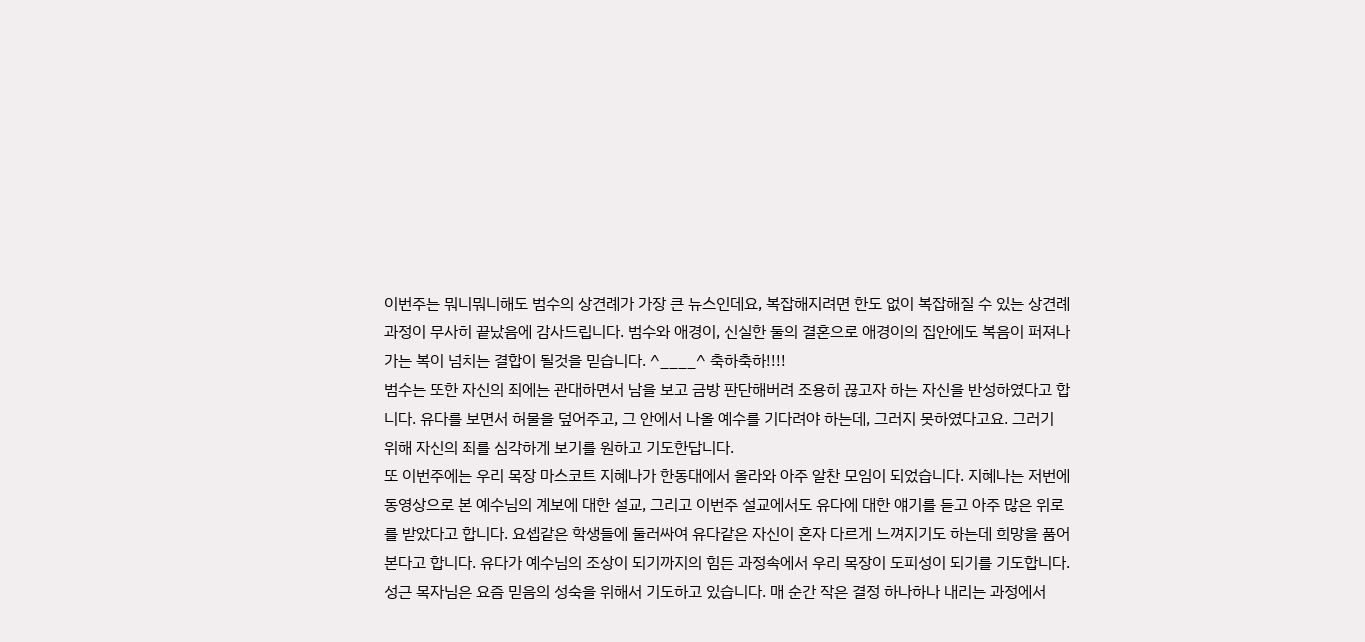이번주는 뭐니뭐니해도 범수의 상견례가 가장 큰 뉴스인데요, 복잡해지려면 한도 없이 복잡해질 수 있는 상견례과정이 무사히 끝났음에 감사드립니다. 범수와 애경이, 신실한 둘의 결혼으로 애경이의 집안에도 복음이 퍼져나가는 복이 넘치는 결합이 될것을 믿습니다. ^____^ 축하축하!!!!
범수는 또한 자신의 죄에는 관대하면서 남을 보고 금방 판단해버려 조용히 끊고자 하는 자신을 반성하였다고 합니다. 유다를 보면서 허물을 덮어주고, 그 안에서 나올 예수를 기다려야 하는데, 그러지 못하였다고요. 그러기 위해 자신의 죄를 심각하게 보기를 원하고 기도한답니다.
또 이번주에는 우리 목장 마스코트 지혜나가 한동대에서 올라와 아주 알찬 모임이 되었습니다. 지혜나는 저번에 동영상으로 본 예수님의 계보에 대한 설교, 그리고 이번주 설교에서도 유다에 대한 얘기를 듣고 아주 많은 위로를 받았다고 합니다. 요셉같은 학생들에 둘러싸여 유다같은 자신이 혼자 다르게 느껴지기도 하는데 희망을 품어본다고 합니다. 유다가 예수님의 조상이 되기까지의 힘든 과정속에서 우리 목장이 도피성이 되기를 기도합니다.
성근 목자님은 요즘 믿음의 성숙을 위해서 기도하고 있습니다. 매 순간 작은 결정 하나하나 내리는 과정에서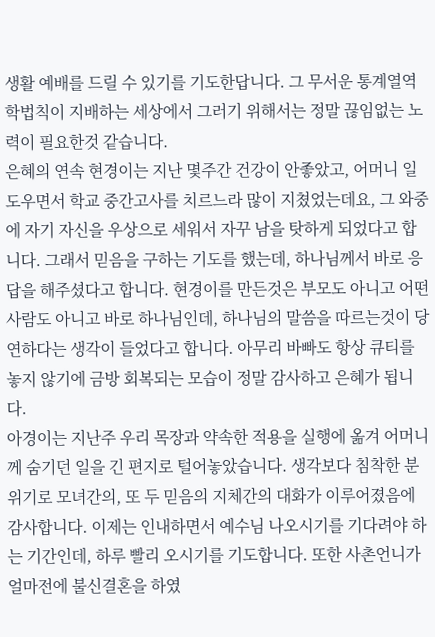생활 예배를 드릴 수 있기를 기도한답니다. 그 무서운 통계열역학법칙이 지배하는 세상에서 그러기 위해서는 정말 끊임없는 노력이 필요한것 같습니다.
은혜의 연속 현경이는 지난 몇주간 건강이 안좋았고, 어머니 일 도우면서 학교 중간고사를 치르느라 많이 지쳤었는데요, 그 와중에 자기 자신을 우상으로 세워서 자꾸 남을 탓하게 되었다고 합니다. 그래서 믿음을 구하는 기도를 했는데, 하나님께서 바로 응답을 해주셨다고 합니다. 현경이를 만든것은 부모도 아니고 어떤 사람도 아니고 바로 하나님인데, 하나님의 말씀을 따르는것이 당연하다는 생각이 들었다고 합니다. 아무리 바빠도 항상 큐티를 놓지 않기에 금방 회복되는 모습이 정말 감사하고 은혜가 됩니다.
아경이는 지난주 우리 목장과 약속한 적용을 실행에 옮겨 어머니께 숨기던 일을 긴 편지로 털어놓았습니다. 생각보다 침착한 분위기로 모녀간의, 또 두 믿음의 지체간의 대화가 이루어졌음에 감사합니다. 이제는 인내하면서 예수님 나오시기를 기다려야 하는 기간인데, 하루 빨리 오시기를 기도합니다. 또한 사촌언니가 얼마전에 불신결혼을 하였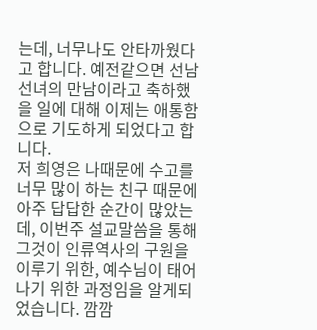는데, 너무나도 안타까웠다고 합니다. 예전같으면 선남선녀의 만남이라고 축하했을 일에 대해 이제는 애통함으로 기도하게 되었다고 합니다.
저 희영은 나때문에 수고를 너무 많이 하는 친구 때문에 아주 답답한 순간이 많았는데, 이번주 설교말씀을 통해 그것이 인류역사의 구원을 이루기 위한, 예수님이 태어나기 위한 과정임을 알게되었습니다. 깜깜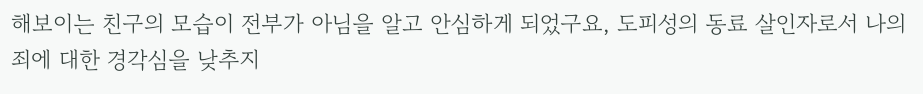해보이는 친구의 모습이 전부가 아님을 알고 안심하게 되었구요, 도피성의 동료 살인자로서 나의 죄에 대한 경각심을 낮추지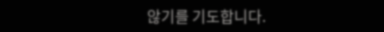않기를 기도합니다.